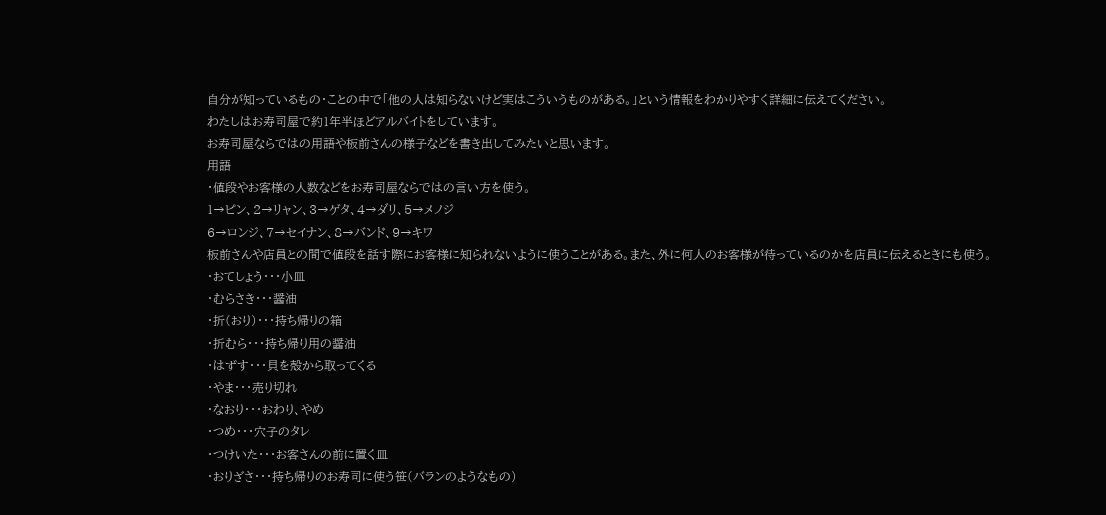自分が知っているもの・ことの中で「他の人は知らないけど実はこういうものがある。」という情報をわかりやすく詳細に伝えてください。
わたしはお寿司屋で約1年半ほどアルバイトをしています。
お寿司屋ならではの用語や板前さんの様子などを書き出してみたいと思います。
用語
・値段やお客様の人数などをお寿司屋ならではの言い方を使う。
1→ピン、2→リャン、3→ゲタ、4→ダリ、5→メノジ
6→ロンジ、7→セイナン、8→バンド、9→キワ
板前さんや店員との間で値段を話す際にお客様に知られないように使うことがある。また、外に何人のお客様が待っているのかを店員に伝えるときにも使う。
・おてしょう・・・小皿
・むらさき・・・醤油
・折(おり)・・・持ち帰りの箱
・折むら・・・持ち帰り用の醤油
・はずす・・・貝を殻から取ってくる
・やま・・・売り切れ
・なおり・・・おわり、やめ
・つめ・・・穴子のタレ
・つけいた・・・お客さんの前に置く皿
・おりざさ・・・持ち帰りのお寿司に使う笹(バランのようなもの)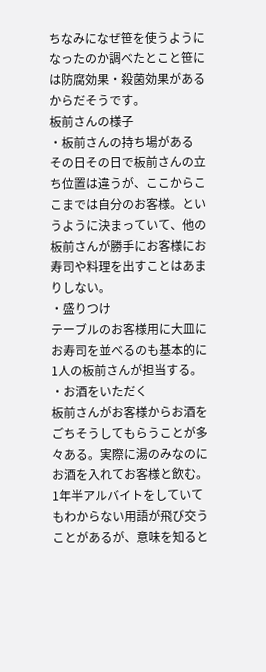ちなみになぜ笹を使うようになったのか調べたとこと笹には防腐効果・殺菌効果があるからだそうです。
板前さんの様子
・板前さんの持ち場がある
その日その日で板前さんの立ち位置は違うが、ここからここまでは自分のお客様。というように決まっていて、他の板前さんが勝手にお客様にお寿司や料理を出すことはあまりしない。
・盛りつけ
テーブルのお客様用に大皿にお寿司を並べるのも基本的に1人の板前さんが担当する。
・お酒をいただく
板前さんがお客様からお酒をごちそうしてもらうことが多々ある。実際に湯のみなのにお酒を入れてお客様と飲む。
1年半アルバイトをしていてもわからない用語が飛び交うことがあるが、意味を知ると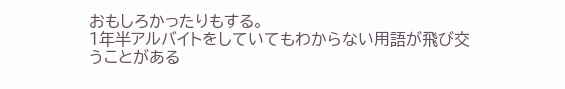おもしろかったりもする。
1年半アルバイトをしていてもわからない用語が飛び交うことがある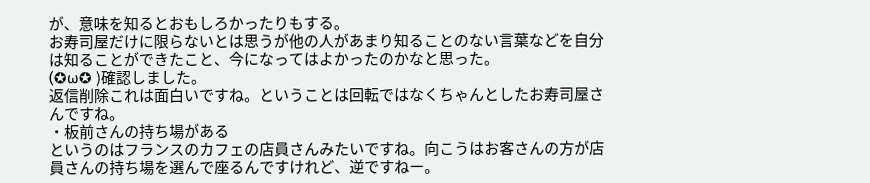が、意味を知るとおもしろかったりもする。
お寿司屋だけに限らないとは思うが他の人があまり知ることのない言葉などを自分は知ることができたこと、今になってはよかったのかなと思った。
(✪ω✪ )確認しました。
返信削除これは面白いですね。ということは回転ではなくちゃんとしたお寿司屋さんですね。
・板前さんの持ち場がある
というのはフランスのカフェの店員さんみたいですね。向こうはお客さんの方が店員さんの持ち場を選んで座るんですけれど、逆ですねー。